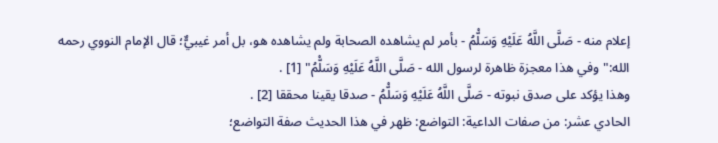إعلام منه - صَلَّى اللَّهُ عَلَيْهِ وَسَلّْمُ - بأمر لم يشاهده الصحابة ولم يشاهده هو، بل أمر غيبيٌّ؛ قال الإمام النووي رحمه الله:"وفي هذا معجزة ظاهرة لرسول الله - صَلَّى اللَّهُ عَلَيْهِ وَسَلّْمُ" [1] .
وهذا يؤكد على صدق نبوته - صَلَّى اللَّهُ عَلَيْهِ وَسَلّْمُ - صدقا يقينا محققا [2] .
الحادي عشر: من صفات الداعية: التواضع: ظهر في هذا الحديث صفة التواضع؛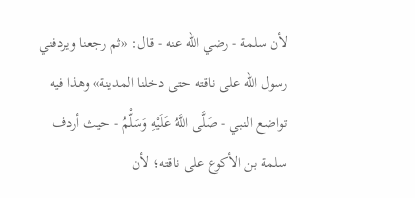لأن سلمة - رضي الله عنه - قال: «ثم رجعنا ويردفني رسول الله على ناقته حتى دخلنا المدينة» وهذا فيه تواضع النبي - صَلَّى اللَّهُ عَلَيْهِ وَسَلّْمُ - حيث أردف سلمة بن الأكوع على ناقته؛ لأن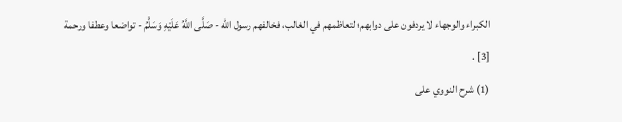الكبراء والوجهاء لا يردفون على دوابهم؛ لتعاظمهم في الغالب، فخالفهم رسول الله - صَلَّى اللَّهُ عَلَيْهِ وَسَلّْمُ - تواضعا وعطفا ورحمة [3] .
(1) شرح النووي على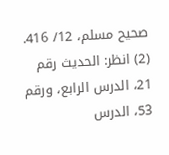صحيح مسلم، 12/ 416.
(2) انظر: الحديث رقم 21، الدرس الرابع، ورقم 53، الدرس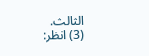الثالث.
(3) انظر: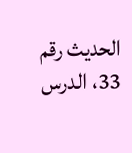الحديث رقم 33، الدرس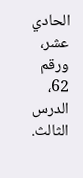الحادي عشر، ورقم 62، الدرس الثالث.